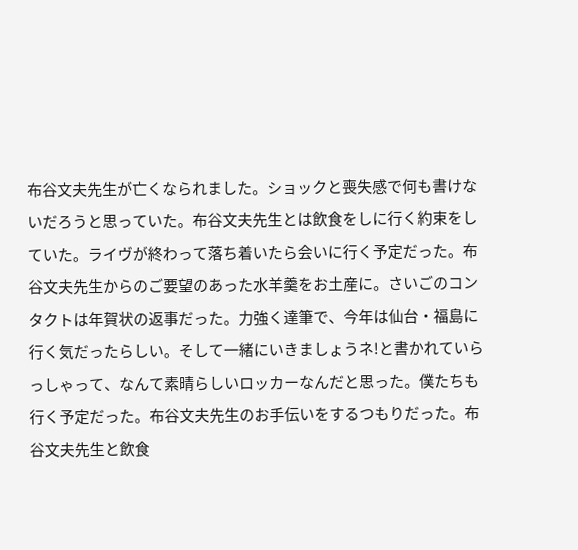布谷文夫先生が亡くなられました。ショックと喪失感で何も書けないだろうと思っていた。布谷文夫先生とは飲食をしに行く約束をしていた。ライヴが終わって落ち着いたら会いに行く予定だった。布谷文夫先生からのご要望のあった水羊羹をお土産に。さいごのコンタクトは年賀状の返事だった。力強く達筆で、今年は仙台・福島に行く気だったらしい。そして一緒にいきましょうネ!と書かれていらっしゃって、なんて素晴らしいロッカーなんだと思った。僕たちも行く予定だった。布谷文夫先生のお手伝いをするつもりだった。布谷文夫先生と飲食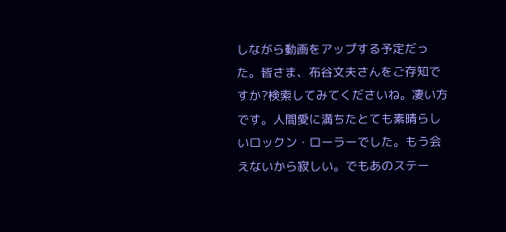しながら動画をアップする予定だった。皆さま、布谷文夫さんをご存知ですか?検索してみてくださいね。凄い方です。人間愛に満ちたとても素晴らしいロックン・ローラーでした。もう会えないから寂しい。でもあのステー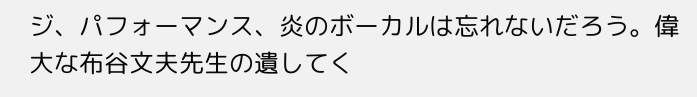ジ、パフォーマンス、炎のボーカルは忘れないだろう。偉大な布谷文夫先生の遺してく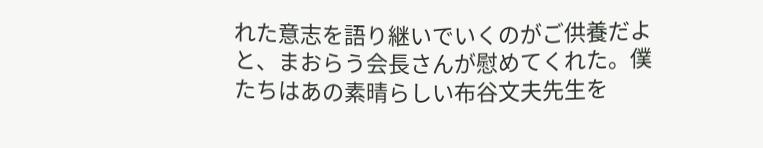れた意志を語り継いでいくのがご供養だよと、まおらう会長さんが慰めてくれた。僕たちはあの素晴らしい布谷文夫先生を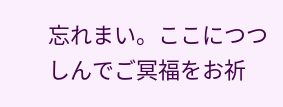忘れまい。ここにつつしんでご冥福をお祈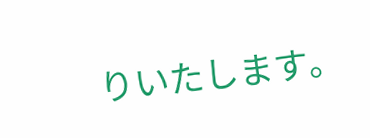りいたします。